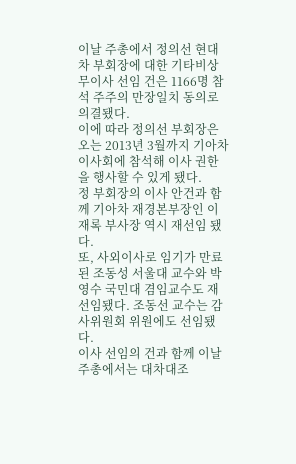이날 주총에서 정의선 현대차 부회장에 대한 기타비상무이사 선임 건은 1166명 참석 주주의 만장일치 동의로 의결됐다.
이에 따라 정의선 부회장은 오는 2013년 3월까지 기아차 이사회에 참석해 이사 권한을 행사할 수 있게 됐다.
정 부회장의 이사 안건과 함께 기아차 재경본부장인 이재록 부사장 역시 재선임 됐다.
또, 사외이사로 임기가 만료된 조동성 서울대 교수와 박영수 국민대 겸임교수도 재선임됐다. 조동선 교수는 감사위원회 위원에도 선임됐다.
이사 선임의 건과 함께 이날 주총에서는 대차대조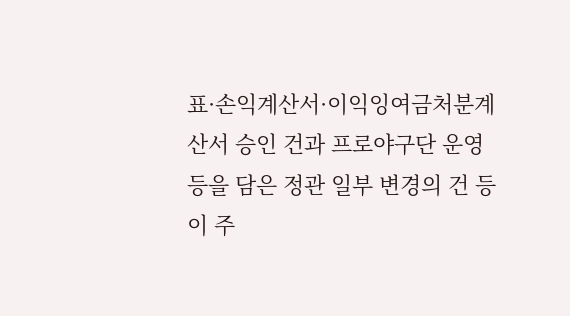표·손익계산서·이익잉여금처분계산서 승인 건과 프로야구단 운영 등을 담은 정관 일부 변경의 건 등이 주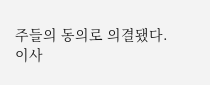주들의 동의로 의결됐다.
이사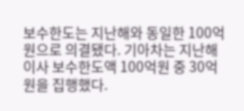보수한도는 지난해와 동일한 100억원으로 의결됐다. 기아차는 지난해 이사 보수한도액 100억원 중 30억원을 집행했다.